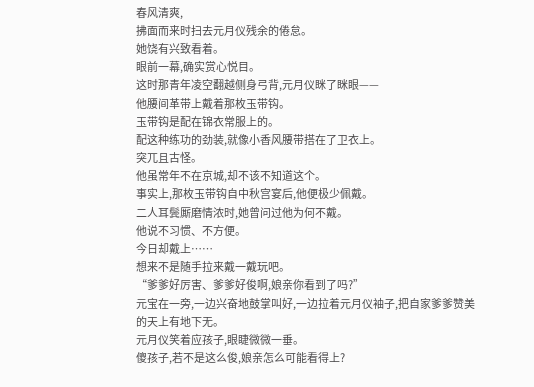春风清爽,
拂面而来时扫去元月仪残余的倦怠。
她饶有兴致看着。
眼前一幕,确实赏心悦目。
这时那青年凌空翻越侧身弓背,元月仪眯了眯眼——
他腰间革带上戴着那枚玉带钩。
玉带钩是配在锦衣常服上的。
配这种练功的劲装,就像小香风腰带搭在了卫衣上。
突兀且古怪。
他虽常年不在京城,却不该不知道这个。
事实上,那枚玉带钩自中秋宫宴后,他便极少佩戴。
二人耳鬓厮磨情浓时,她曾问过他为何不戴。
他说不习惯、不方便。
今日却戴上……
想来不是随手拉来戴一戴玩吧。
“爹爹好厉害、爹爹好俊啊,娘亲你看到了吗?”
元宝在一旁,一边兴奋地鼓掌叫好,一边拉着元月仪袖子,把自家爹爹赞美的天上有地下无。
元月仪笑着应孩子,眼睫微微一垂。
傻孩子,若不是这么俊,娘亲怎么可能看得上?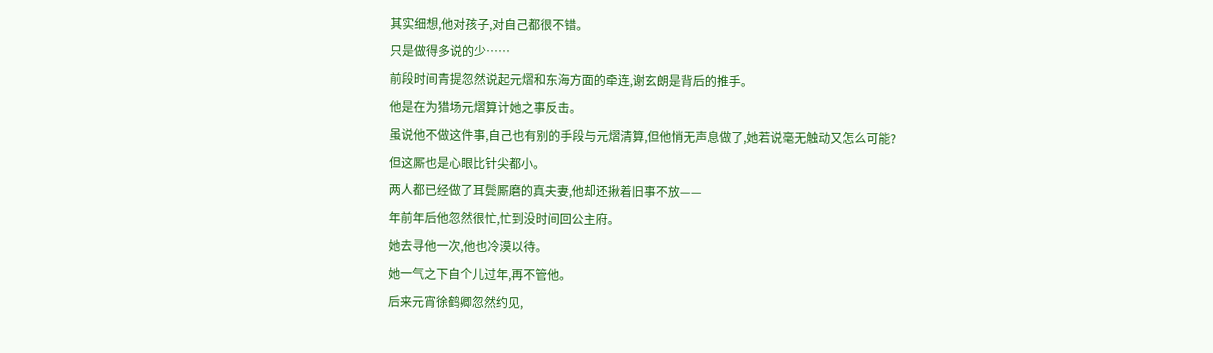其实细想,他对孩子,对自己都很不错。
只是做得多说的少……
前段时间青提忽然说起元熠和东海方面的牵连,谢玄朗是背后的推手。
他是在为猎场元熠算计她之事反击。
虽说他不做这件事,自己也有别的手段与元熠清算,但他悄无声息做了,她若说毫无触动又怎么可能?
但这厮也是心眼比针尖都小。
两人都已经做了耳鬓厮磨的真夫妻,他却还揪着旧事不放——
年前年后他忽然很忙,忙到没时间回公主府。
她去寻他一次,他也冷漠以待。
她一气之下自个儿过年,再不管他。
后来元宵徐鹤卿忽然约见,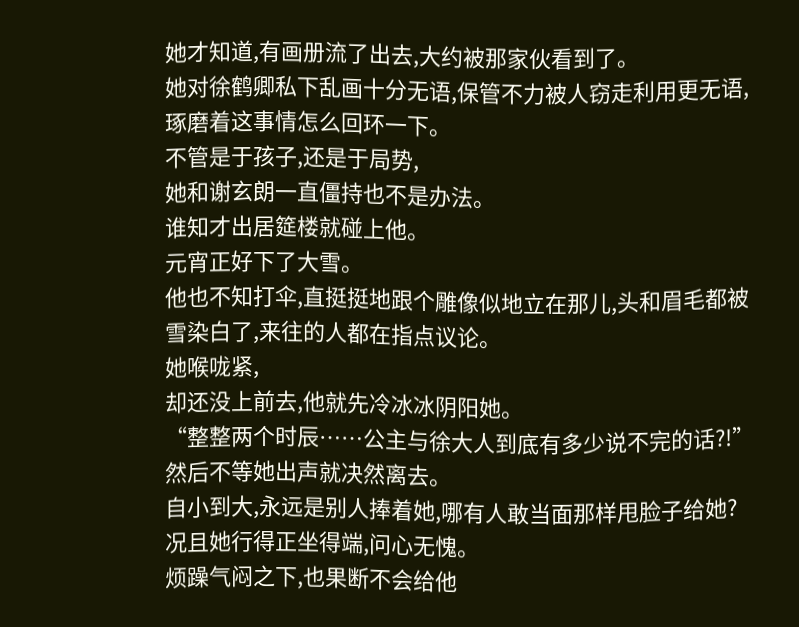她才知道,有画册流了出去,大约被那家伙看到了。
她对徐鹤卿私下乱画十分无语,保管不力被人窃走利用更无语,琢磨着这事情怎么回环一下。
不管是于孩子,还是于局势,
她和谢玄朗一直僵持也不是办法。
谁知才出居筵楼就碰上他。
元宵正好下了大雪。
他也不知打伞,直挺挺地跟个雕像似地立在那儿,头和眉毛都被雪染白了,来往的人都在指点议论。
她喉咙紧,
却还没上前去,他就先冷冰冰阴阳她。
“整整两个时辰……公主与徐大人到底有多少说不完的话?!”
然后不等她出声就决然离去。
自小到大,永远是别人捧着她,哪有人敢当面那样甩脸子给她?
况且她行得正坐得端,问心无愧。
烦躁气闷之下,也果断不会给他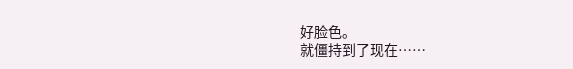好脸色。
就僵持到了现在……